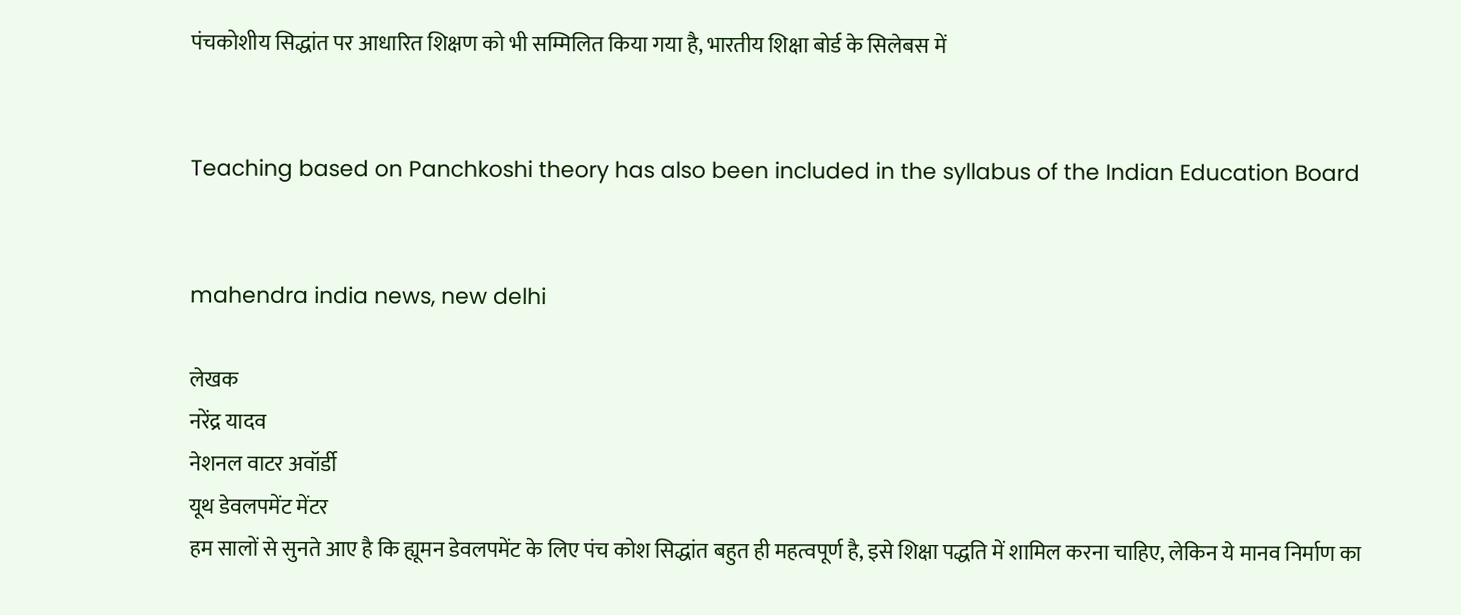पंचकोशीय सिद्धांत पर आधारित शिक्षण को भी सम्मिलित किया गया है, भारतीय शिक्षा बोर्ड के सिलेबस में


Teaching based on Panchkoshi theory has also been included in the syllabus of the Indian Education Board


mahendra india news, new delhi

लेखक
नरेंद्र यादव
नेशनल वाटर अवॉर्डी
यूथ डेवलपमेंट मेंटर
हम सालों से सुनते आए है कि ह्यूमन डेवलपमेंट के लिए पंच कोश सिद्धांत बहुत ही महत्वपूर्ण है, इसे शिक्षा पद्धति में शामिल करना चाहिए, लेकिन ये मानव निर्माण का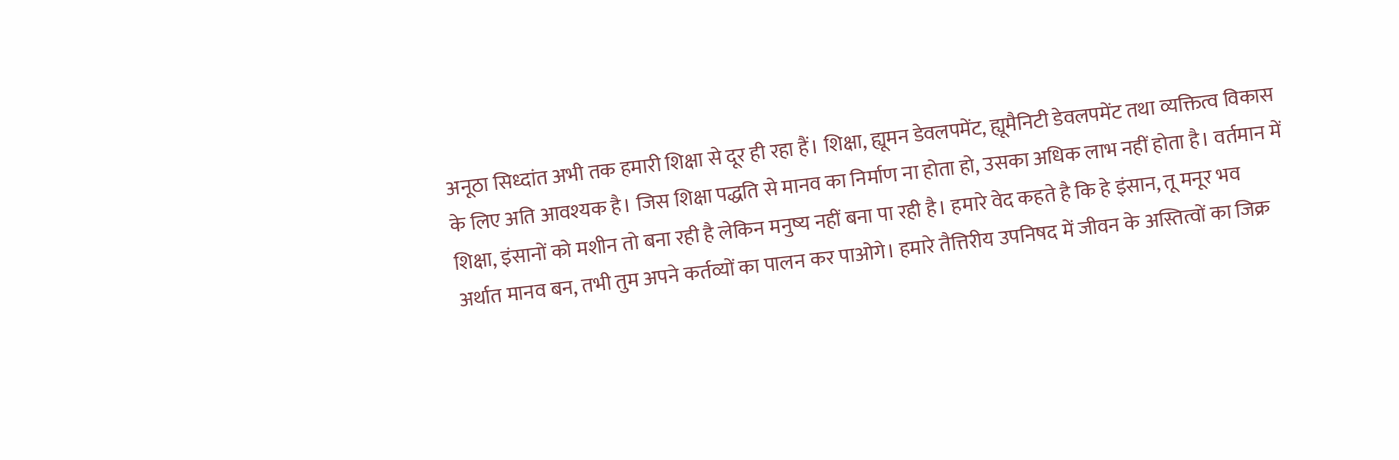अनूठा सिध्दांत अभी तक हमारी शिक्षा से दूर ही रहा हैं। शिक्षा, ह्यूमन डेवलपमेंट, ह्यूमैनिटी डेवलपमेंट तथा व्यक्तित्व विकास के लिए अति आवश्यक है। जिस शिक्षा पद्धति से मानव का निर्माण ना होता हो, उसका अधिक लाभ नहीं होता है। वर्तमान में शिक्षा, इंसानों को मशीन तो बना रही है लेकिन मनुष्य नहीं बना पा रही है। हमारे वेद कहते है कि हे इंसान, तू मनूर भव अर्थात मानव बन, तभी तुम अपने कर्तव्यों का पालन कर पाओगे। हमारे तैत्तिरीय उपनिषद में जीवन के अस्तित्वों का जिक्र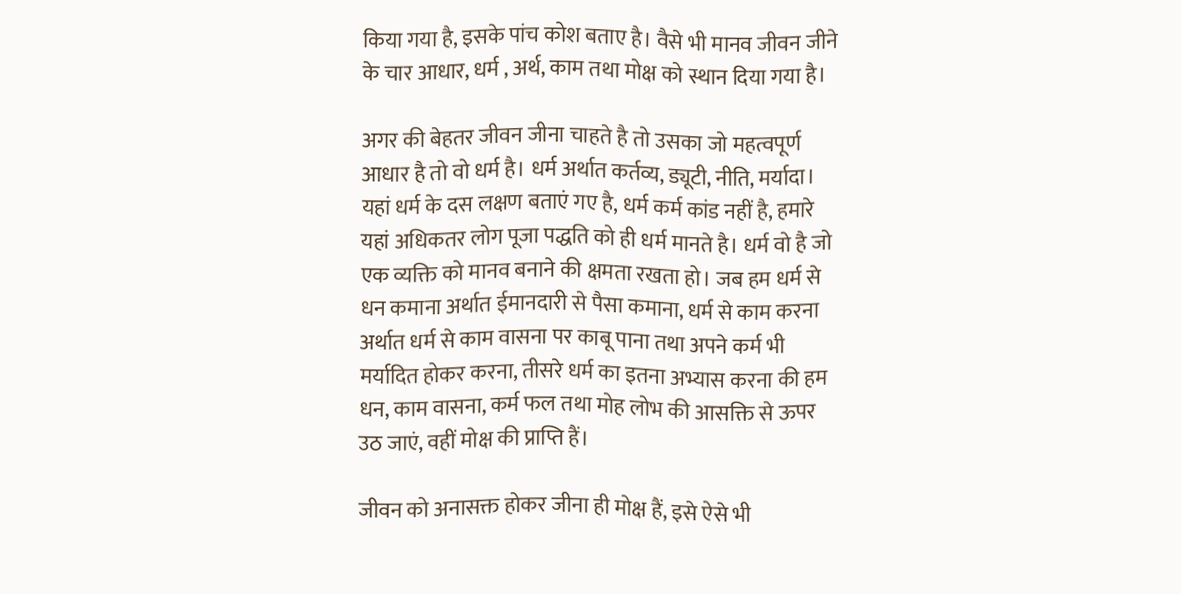किया गया है, इसके पांच कोश बताए है। वैसे भी मानव जीवन जीने के चार आधार, धर्म , अर्थ, काम तथा मोक्ष को स्थान दिया गया है।

अगर की बेहतर जीवन जीना चाहते है तो उसका जो महत्वपूर्ण आधार है तो वो धर्म है। धर्म अर्थात कर्तव्य, ड्यूटी, नीति, मर्यादा। यहां धर्म के दस लक्षण बताएं गए है, धर्म कर्म कांड नहीं है, हमारे यहां अधिकतर लोग पूजा पद्धति को ही धर्म मानते है। धर्म वो है जो एक व्यक्ति को मानव बनाने की क्षमता रखता हो। जब हम धर्म से धन कमाना अर्थात ईमानदारी से पैसा कमाना, धर्म से काम करना अर्थात धर्म से काम वासना पर काबू पाना तथा अपने कर्म भी मर्यादित होकर करना, तीसरे धर्म का इतना अभ्यास करना की हम धन, काम वासना, कर्म फल तथा मोह लोभ की आसक्ति से ऊपर उठ जाएं, वहीं मोक्ष की प्राप्ति हैं।

जीवन को अनासक्त होकर जीना ही मोक्ष हैं, इसे ऐसे भी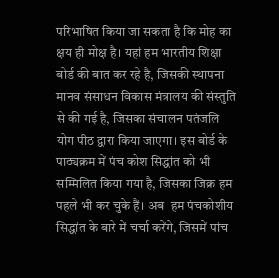परिभाषित किया जा सकता है कि मोह का क्षय ही मोक्ष है। यहां हम भारतीय शिक्षा बोर्ड की बात कर रहे है, जिसकी स्थापना मानव संसाधन विकास मंत्रालय की संस्तुति से की गई है, जिसका संचालन पतंजलि योग पीठ द्वारा किया जाएगा। इस बोर्ड के पाठ्यक्रम में पंच कोश सिद्धांत को भी सम्मिलित किया गया है, जिसका जिक्र हम पहले भी कर चुके हैं। अब  हम पंचकोशीय सिद्धांत के बारे में चर्चा करेंगे, जिसमें पांच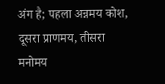अंग है; पहला अन्नमय कोश, दूसरा प्राणमय, तीसरा मनोमय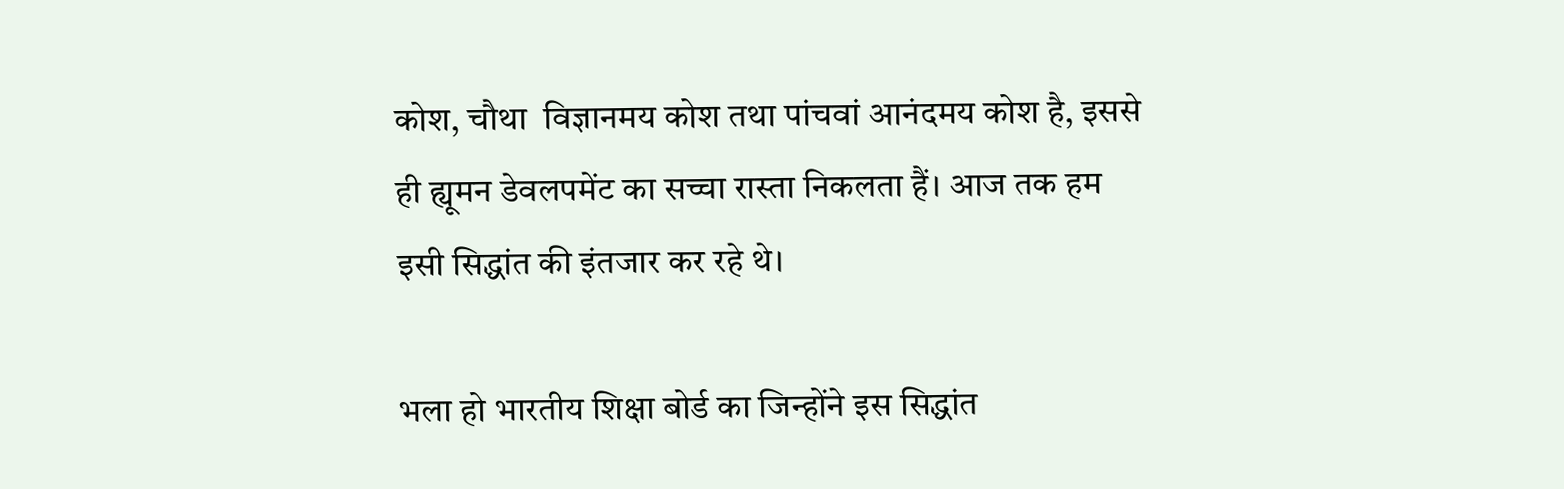कोश, चौथा  विज्ञानमय कोश तथा पांचवां आनंदमय कोश है, इससे ही ह्यूमन डेवलपमेंट का सच्चा रास्ता निकलता हैं। आज तक हम इसी सिद्धांत की इंतजार कर रहे थे।

भला हो भारतीय शिक्षा बोर्ड का जिन्होंने इस सिद्धांत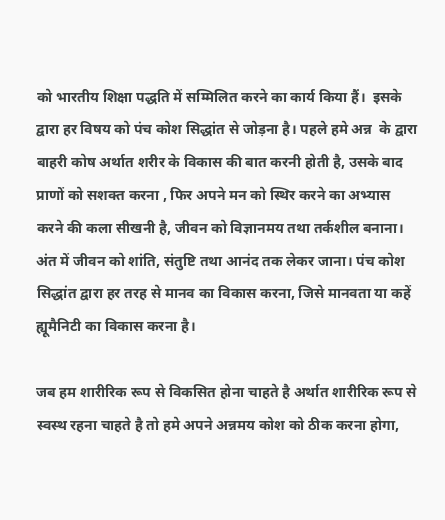को भारतीय शिक्षा पद्धति में सम्मिलित करने का कार्य किया हैं।  इसके द्वारा हर विषय को पंच कोश सिद्धांत से जोड़ना है। पहले हमे अन्न  के द्वारा बाहरी कोष अर्थात शरीर के विकास की बात करनी होती है, उसके बाद प्राणों को सशक्त करना , फिर अपने मन को स्थिर करने का अभ्यास करने की कला सीखनी है, जीवन को विज्ञानमय तथा तर्कशील बनाना। अंत में जीवन को शांति, संतुष्टि तथा आनंद तक लेकर जाना। पंच कोश सिद्धांत द्वारा हर तरह से मानव का विकास करना, जिसे मानवता या कहें ह्यूमैनिटी का विकास करना है।

जब हम शारीरिक रूप से विकसित होना चाहते है अर्थात शारीरिक रूप से स्वस्थ रहना चाहते है तो हमे अपने अन्नमय कोश को ठीक करना होगा,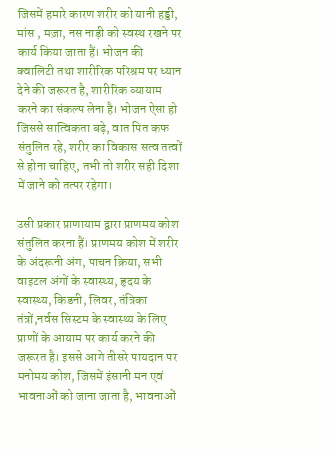जिसमें हमारे कारण शरीर को यानी हड्डी, मांस , मज़ा, नस नाड़ी को स्वस्थ रखने पर कार्य किया जाता हैं। भोजन की क्वालिटी तथा शारीरिक परिश्रम पर ध्यान देने की जरूरत है, शारीरिक व्यायाम करने का संकल्प लेना है। भोजन ऐसा हो जिससे सात्विकता बढ़े, वात पित कफ संतुलित रहे, शरीर का विकास सत्व तत्वों से होना चाहिए, तभी तो शरीर सही दिशा में जाने को तत्पर रहेगा।

उसी प्रकार प्राणायाम द्वारा प्राणमय कोश संतुलित करना हैं। प्राणमय कोश में शरीर के अंदरूनी अंग, पाचन क्रिया, सभी वाइटल अंगों के स्वास्थ्य, हृदय के स्वास्थ्य, किडनी, लिवर, तंत्रिका तंत्रों,नर्वस सिस्टम के स्वास्थ्य के लिए प्राणों के आयाम पर कार्य करने की जरूरत है। इससे आगे तीसरे पायदान पर मनोमय कोश, जिसमें इंसानी मन एवं भावनाओं को जाना जाता है, भावनाओं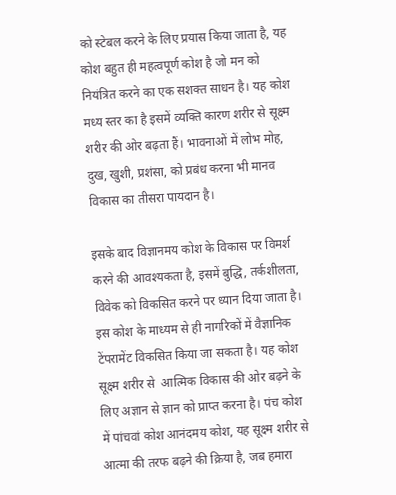को स्टेबल करने के लिए प्रयास किया जाता है, यह कोश बहुत ही महत्वपूर्ण कोश है जो मन को नियंत्रित करने का एक सशक्त साधन है। यह कोश मध्य स्तर का है इसमें व्यक्ति कारण शरीर से सूक्ष्म शरीर की ओर बढ़ता हैं। भावनाओं में लोभ मोह, दुख, खुशी, प्रशंसा, को प्रबंध करना भी मानव विकास का तीसरा पायदान है।

इसके बाद विज्ञानमय कोश के विकास पर विमर्श करने की आवश्यकता है, इसमें बुद्धि, तर्कशीलता, विवेक को विकसित करने पर ध्यान दिया जाता है। इस कोश के माध्यम से ही नागरिकों में वैज्ञानिक टेंपरामेंट विकसित किया जा सकता है। यह कोश सूक्ष्म शरीर से  आत्मिक विकास की ओर बढ़ने के लिए अज्ञान से ज्ञान को प्राप्त करना है। पंच कोश में पांचवां कोश आनंदमय कोश, यह सूक्ष्म शरीर से आत्मा की तरफ बढ़ने की क्रिया है, जब हमारा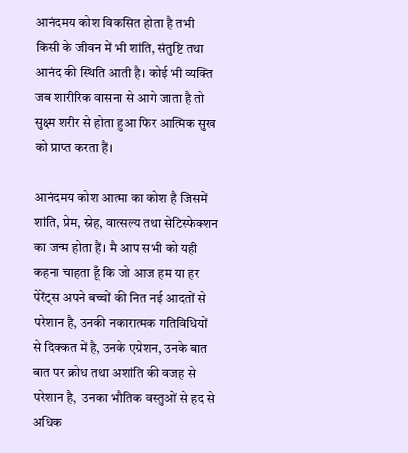आनंदमय कोश विकसित होता है तभी किसी के जीवन में भी शांति, संतुष्टि तथा आनंद की स्थिति आती है। कोई भी व्यक्ति जब शारीरिक वासना से आगे जाता है तो सुक्ष्म शरीर से होता हुआ फिर आत्मिक सुख को प्राप्त करता हैं।

आनंदमय कोश आत्मा का कोश है जिसमें शांति, प्रेम, स्नेह, वात्सल्य तथा सेटिस्फेक्शन का जन्म होता हैं। मै आप सभी को यही कहना चाहता हूँ कि जो आज हम या हर पेरेंट्स अपने बच्चों की नित नई आदतों से परेशान है, उनकी नकारात्मक गतिविधियों से दिक्कत में है, उनके एग्रेशन, उनके बात बात पर क्रोध तथा अशांति की वजह से परेशान है,  उनका भौतिक वस्तुओं से हद से अधिक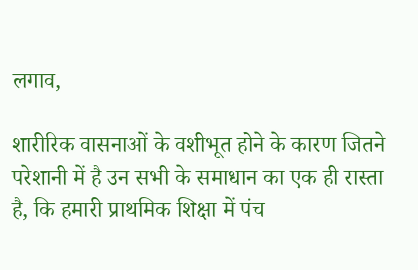लगाव,

शारीरिक वासनाओं के वशीभूत होने के कारण जितने परेशानी में है उन सभी के समाधान का एक ही रास्ता है, कि हमारी प्राथमिक शिक्षा में पंच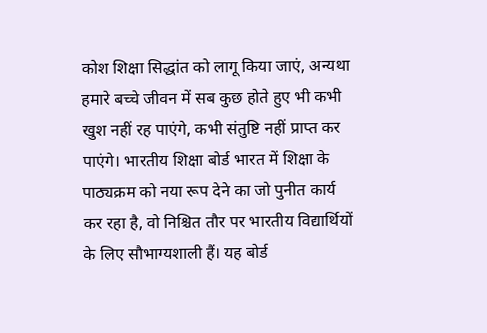कोश शिक्षा सिद्धांत को लागू किया जाएं, अन्यथा हमारे बच्चे जीवन में सब कुछ होते हुए भी कभी खुश नहीं रह पाएंगे, कभी संतुष्टि नहीं प्राप्त कर पाएंगे। भारतीय शिक्षा बोर्ड भारत में शिक्षा के पाठ्यक्रम को नया रूप देने का जो पुनीत कार्य कर रहा है, वो निश्चित तौर पर भारतीय विद्यार्थियों के लिए सौभाग्यशाली हैं। यह बोर्ड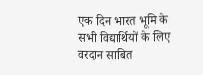एक दिन भारत भूमि के सभी विद्यार्थियों के लिए वरदान साबित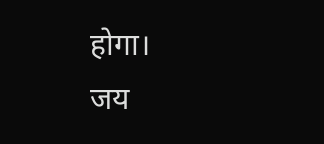होगा।
जय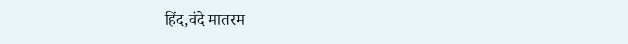हिंद,वंदे मातरम